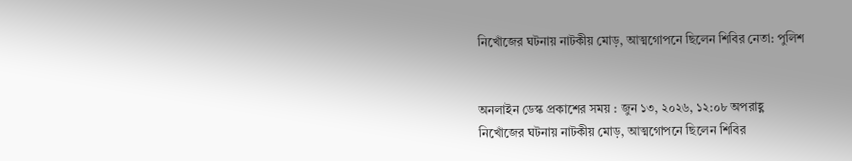নিখোঁজের ঘটনায় নাটকীয় মোড়, আত্মগোপনে ছিলেন শিবির নেতা: পুলিশ


অনলাইন ডেস্ক প্রকাশের সময় : জুন ১৩, ২০২৬, ১২:০৮ অপরাহ্ণ
নিখোঁজের ঘটনায় নাটকীয় মোড়, আত্মগোপনে ছিলেন শিবির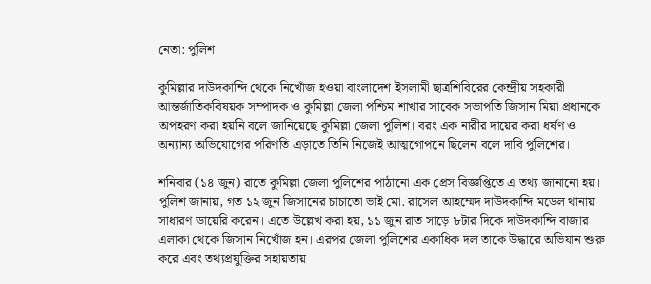নেতা: পুলিশ

কুমিল্লার দাউদকান্দি থেকে নিখোঁজ হওয়া বাংলাদেশ ইসলামী ছাত্রশিবিরের কেন্দ্রীয় সহকারী আন্তর্জাতিকবিষয়ক সম্পাদক ও কুমিল্লা জেলা পশ্চিম শাখার সাবেক সভাপতি জিসান মিয়া প্রধানকে অপহরণ করা হয়নি বলে জানিয়েছে কুমিল্লা জেলা পুলিশ। বরং এক নারীর দায়ের করা ধর্ষণ ও অন্যান্য অভিযোগের পরিণতি এড়াতে তিনি নিজেই আত্মগোপনে ছিলেন বলে দাবি পুলিশের।

শনিবার (১৪ জুন) রাতে কুমিল্লা জেলা পুলিশের পাঠানো এক প্রেস বিজ্ঞপ্তিতে এ তথ্য জানানো হয়। পুলিশ জানায়, গত ১২ জুন জিসানের চাচাতো ভাই মো. রাসেল আহম্মেদ দাউদকান্দি মডেল থানায় সাধারণ ডায়েরি করেন। এতে উল্লেখ করা হয়, ১১ জুন রাত সাড়ে ৮টার দিকে দাউদকান্দি বাজার এলাকা থেকে জিসান নিখোঁজ হন। এরপর জেলা পুলিশের একাধিক দল তাকে উদ্ধারে অভিযান শুরু করে এবং তথ্যপ্রযুক্তির সহায়তায়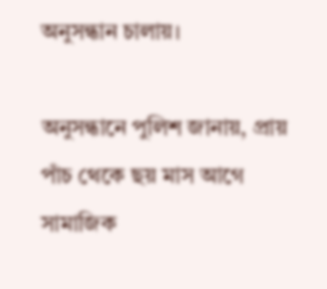অনুসন্ধান চালায়।

অনুসন্ধানে পুলিশ জানায়, প্রায় পাঁচ থেকে ছয় মাস আগে সামাজিক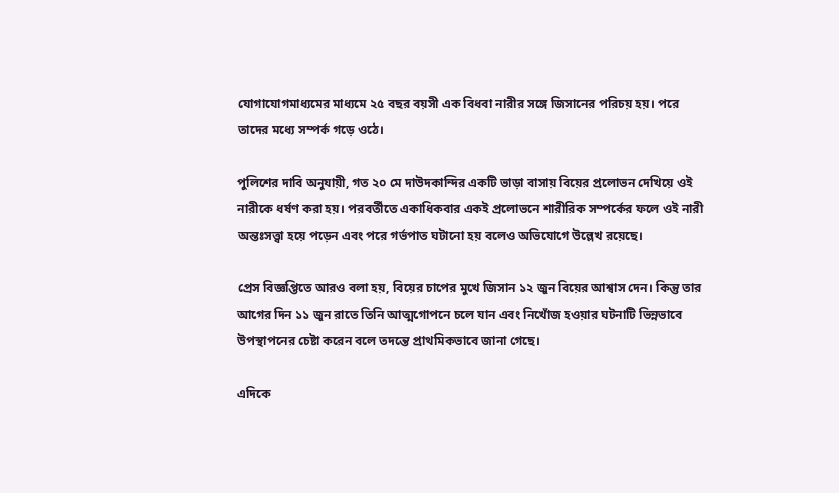যোগাযোগমাধ্যমের মাধ্যমে ২৫ বছর বয়সী এক বিধবা নারীর সঙ্গে জিসানের পরিচয় হয়। পরে তাদের মধ্যে সম্পর্ক গড়ে ওঠে।

পুলিশের দাবি অনুযায়ী, গত ২০ মে দাউদকান্দির একটি ভাড়া বাসায় বিয়ের প্রলোভন দেখিয়ে ওই নারীকে ধর্ষণ করা হয়। পরবর্তীতে একাধিকবার একই প্রলোভনে শারীরিক সম্পর্কের ফলে ওই নারী অন্তঃসত্ত্বা হয়ে পড়েন এবং পরে গর্ভপাত ঘটানো হয় বলেও অভিযোগে উল্লেখ রয়েছে।

প্রেস বিজ্ঞপ্তিতে আরও বলা হয়, বিয়ের চাপের মুখে জিসান ১২ জুন বিয়ের আশ্বাস দেন। কিন্তু তার আগের দিন ১১ জুন রাতে তিনি আত্মগোপনে চলে যান এবং নিখোঁজ হওয়ার ঘটনাটি ভিন্নভাবে উপস্থাপনের চেষ্টা করেন বলে তদন্তে প্রাথমিকভাবে জানা গেছে।

এদিকে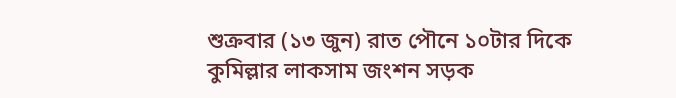শুক্রবার (১৩ জুন) রাত পৌনে ১০টার দিকে কুমিল্লার লাকসাম জংশন সড়ক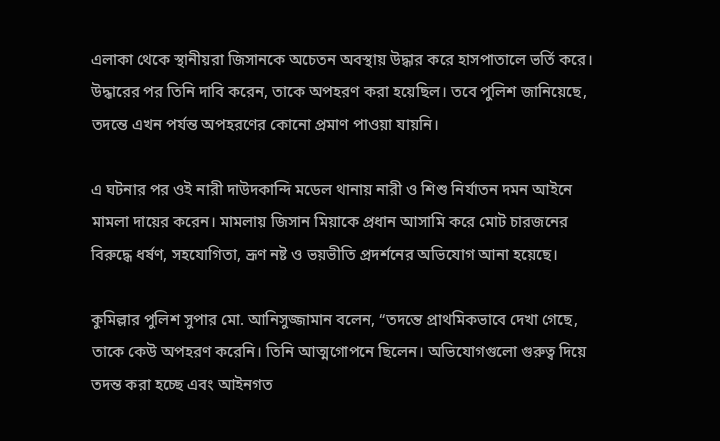এলাকা থেকে স্থানীয়রা জিসানকে অচেতন অবস্থায় উদ্ধার করে হাসপাতালে ভর্তি করে। উদ্ধারের পর তিনি দাবি করেন, তাকে অপহরণ করা হয়েছিল। তবে পুলিশ জানিয়েছে, তদন্তে এখন পর্যন্ত অপহরণের কোনো প্রমাণ পাওয়া যায়নি।

এ ঘটনার পর ওই নারী দাউদকান্দি মডেল থানায় নারী ও শিশু নির্যাতন দমন আইনে মামলা দায়ের করেন। মামলায় জিসান মিয়াকে প্রধান আসামি করে মোট চারজনের বিরুদ্ধে ধর্ষণ, সহযোগিতা, ভ্রূণ নষ্ট ও ভয়ভীতি প্রদর্শনের অভিযোগ আনা হয়েছে।

কুমিল্লার পুলিশ সুপার মো. আনিসুজ্জামান বলেন, “তদন্তে প্রাথমিকভাবে দেখা গেছে, তাকে কেউ অপহরণ করেনি। তিনি আত্মগোপনে ছিলেন। অভিযোগগুলো গুরুত্ব দিয়ে তদন্ত করা হচ্ছে এবং আইনগত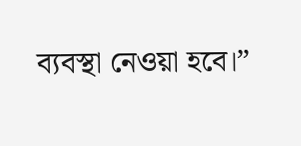ব্যবস্থা নেওয়া হবে।”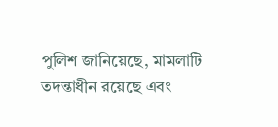পুলিশ জানিয়েছে, মামলাটি তদন্তাধীন রয়েছে এবং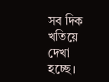সব দিক খতিয়ে দেখা হচ্ছে।